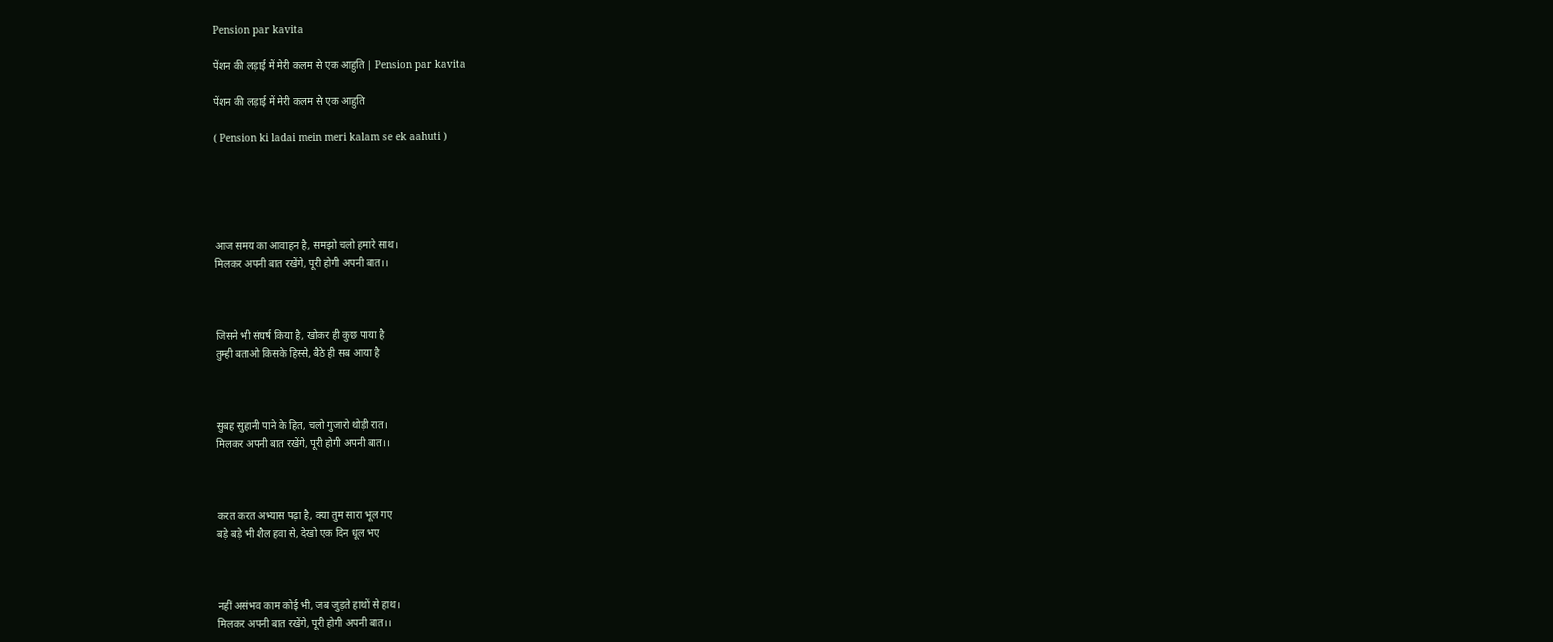Pension par kavita

पेंशन की लड़ाई में मेरी कलम से एक आहुति | Pension par kavita

पेंशन की लड़ाई में मेरी कलम से एक आहुति

( Pension ki ladai mein meri kalam se ek aahuti )





आज समय का आवाहन है, समझो चलो हमारे साथ।
मिलकर अपनी बात रखेंगे, पूरी होगी अपनी बात।।



जिसने भी संघर्ष किया है, खोकर ही कुछ पाया है
तुम्ही बताओ किसके हिस्से, बैठे ही सब आया है



सुबह सुहानी पाने के हित, चलो गुजारो थोड़ी रात।
मिलकर अपनी बात रखेंगे, पूरी होगी अपनी बात।।



करत करत अभ्यास पढ़ा है, क्या तुम सारा भूल गए
बड़े बड़े भी शैल हवा से, देखो एक दिन धूल भए



नहीं असंभव काम कोई भी, जब जुड़ते हाथों से हाथ।
मिलकर अपनी बात रखेंगे, पूरी होगी अपनी बात।।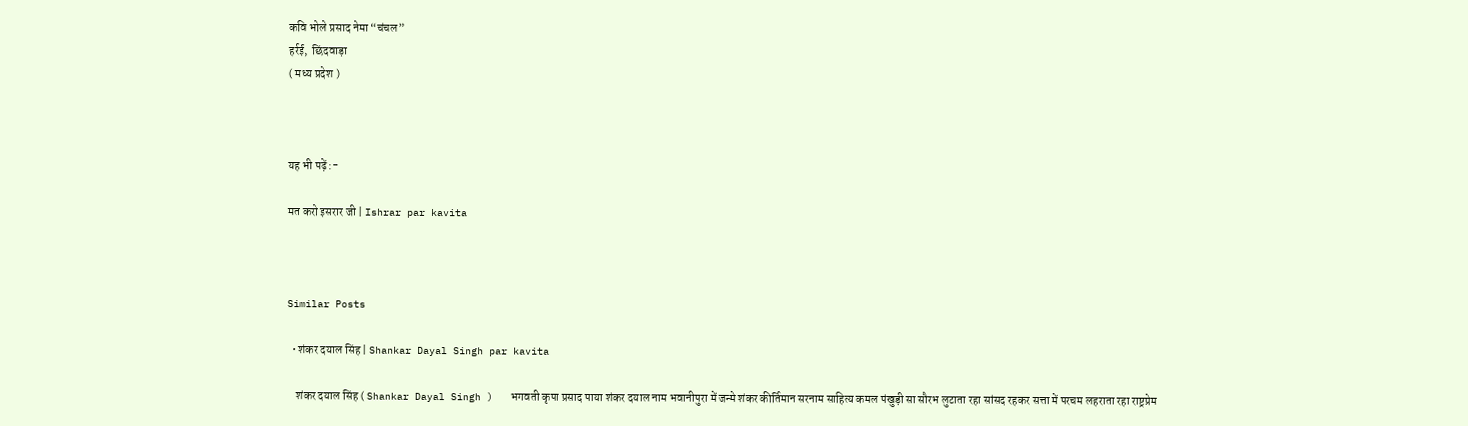कवि भोले प्रसाद नेमा “चंचल”
हर्रई,  छिंदवाड़ा
( मध्य प्रदेश )



यह भी पढ़ें :-

मत करो इसरार जी | Ishrar par kavita



Similar Posts

  • शंकर दयाल सिंह | Shankar Dayal Singh par kavita

    शंकर दयाल सिंह ( Shankar Dayal Singh )   भगवती कृपा प्रसाद पाया शंकर दयाल नाम भवानीपुरा में जन्मे शंकर कीर्तिमान सरनाम साहित्य कमल पंखुड़ी सा सौरभ लुटाता रहा सांसद रहकर सत्ता में परचम लहराता रहा राष्ट्रप्रेम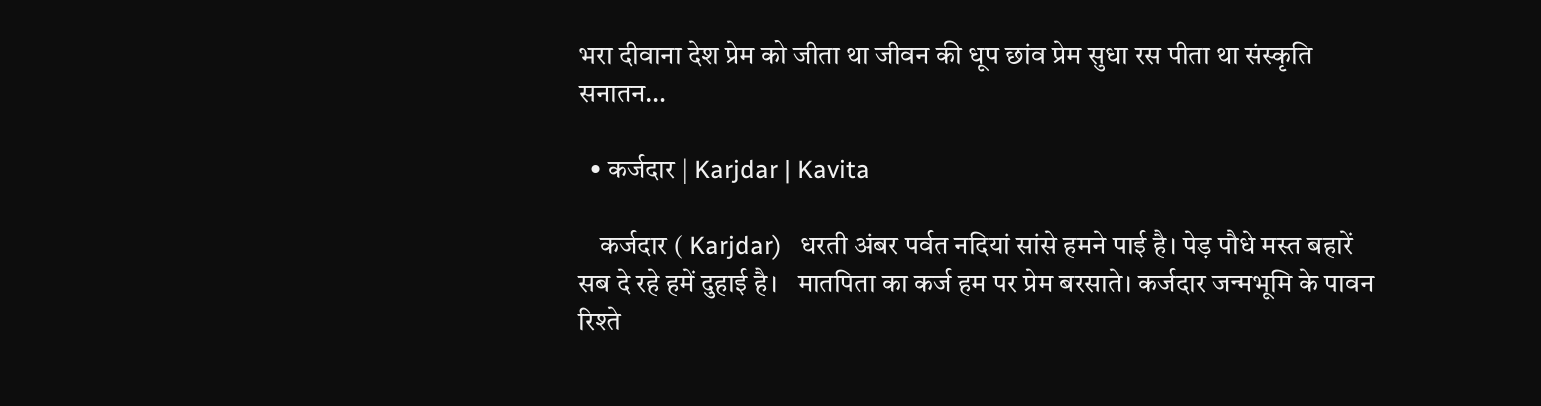भरा दीवाना देश प्रेम को जीता था जीवन की धूप छांव प्रेम सुधा रस पीता था संस्कृति सनातन…

  • कर्जदार | Karjdar | Kavita

    कर्जदार ( Karjdar)   धरती अंबर पर्वत नदियां सांसे हमने पाई है। पेड़ पौधे मस्त बहारें सब दे रहे हमें दुहाई है।   मातपिता का कर्ज हम पर प्रेम बरसाते। कर्जदार जन्मभूमि के पावन रिश्ते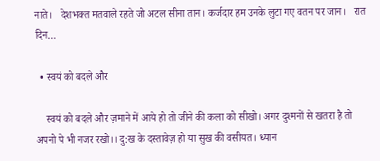नाते।   देशभक्त मतवाले रहते जो अटल सीना तान। कर्जदार हम उनके लुटा गए वतन पर जान।   रात दिन…

  • स्वयं को बदले और

    स्वयं को बदले और ज़माने में आये हो तो जीने की कला को सीखो। अगर दुश्मनों से खतरा है तो अपनो पे भी नजर रखो।। दु:ख के दस्तावेज़ हो या सुख की वसीयत। ध्यान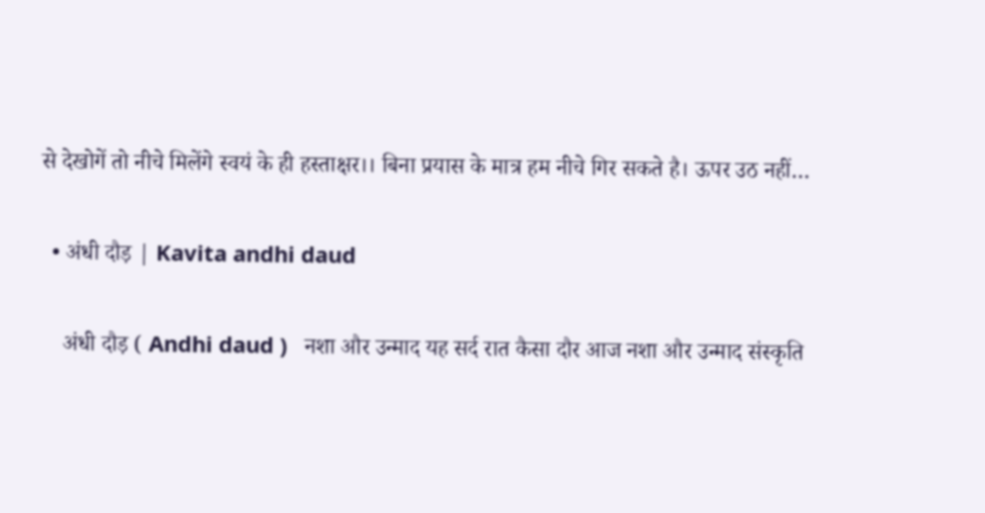से देखोगें तो नीचे मिलेंगे स्वयं के ही हस्ताक्षर।। बिना प्रयास के मात्र हम नीचे गिर सकते है। ऊपर उठ नहीं…

  • अंधी दौड़ | Kavita andhi daud

    अंधी दौड़ ( Andhi daud )   नशा और उन्माद यह सर्द रात कैसा दौर आज नशा और उन्माद संस्कृति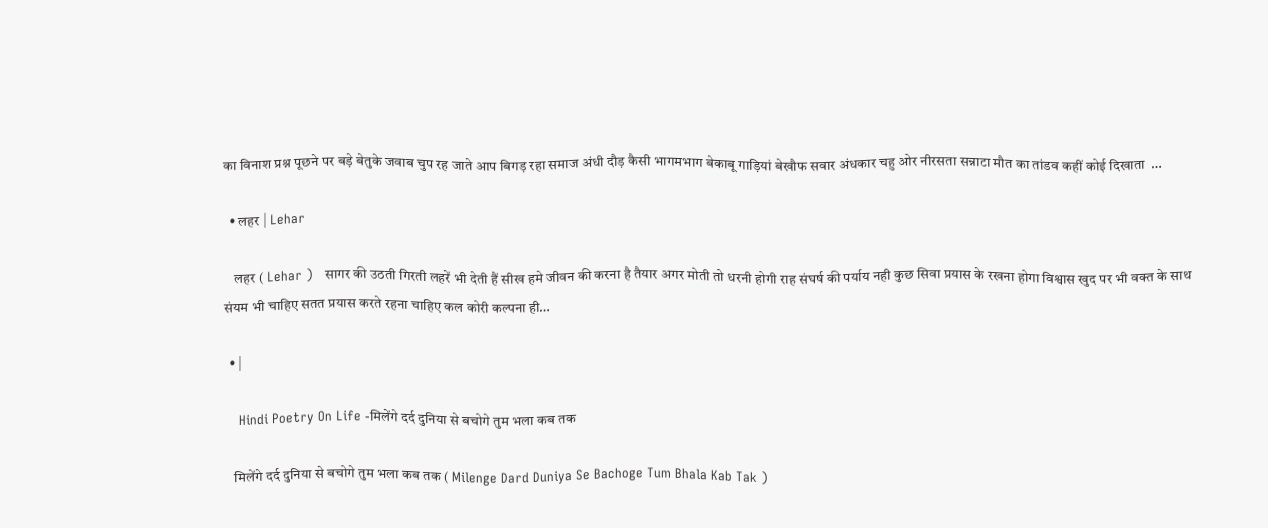का विनाश प्रश्न पूछने पर बड़े बेतुके जवाब चुप रह जाते आप बिगड़ रहा समाज अंधी दौड़ कैसी भागमभाग बेकाबू गाड़ियां बेखौफ सवार अंधकार चहु ओर नीरसता सन्नाटा मौत का तांडव कहीं कोई दिखाता  …

  • लहर | Lehar

    लहर ( Lehar )   सागर की उठती गिरती लहरें भी देती हैं सीख हमे जीवन की करना है तैयार अगर मोती तो धरनी होगी राह संघर्ष की पर्याय नही कुछ सिवा प्रयास के रखना होगा विश्वास खुद पर भी वक्त के साथ संयम भी चाहिए सतत प्रयास करते रहना चाहिए कल कोरी कल्पना ही…

  • |

    Hindi Poetry On Life -मिलेंगे दर्द दुनिया से बचोगे तुम भला कब तक

    मिलेंगे दर्द दुनिया से बचोगे तुम भला कब तक ( Milenge Dard Duniya Se Bachoge Tum Bhala Kab Tak )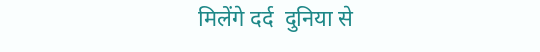मिलेंगे दर्द  दुनिया से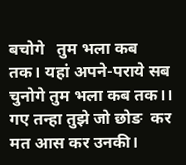बचोगे   तुम भला कब तक। यहां अपने-पराये सब  चुनोगे तुम भला कब तक।।   गए तन्हा तुझे जो छोङ  कर मत आस कर उनकी।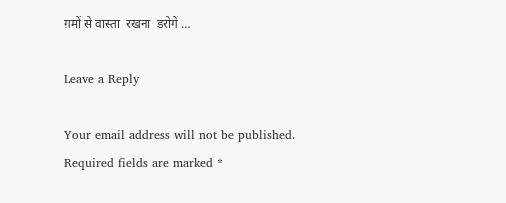ग़मों से वास्ता  रखना  डरोगे …

Leave a Reply

Your email address will not be published. Required fields are marked *